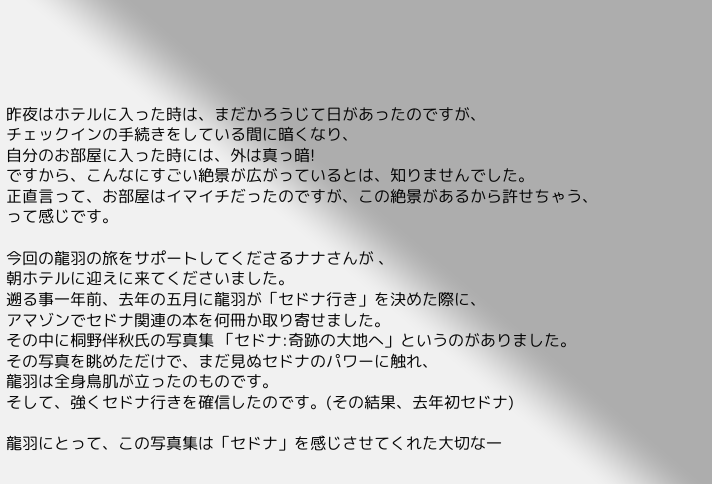昨夜はホテルに入った時は、まだかろうじて日があったのですが、
チェックインの手続きをしている間に暗くなり、
自分のお部屋に入った時には、外は真っ暗!
ですから、こんなにすごい絶景が広がっているとは、知りませんでした。
正直言って、お部屋はイマイチだったのですが、この絶景があるから許せちゃう、
って感じです。

今回の龍羽の旅をサポートしてくださるナナさんが 、
朝ホテルに迎えに来てくださいました。
遡る事一年前、去年の五月に龍羽が「セドナ行き」を決めた際に、
アマゾンでセドナ関連の本を何冊か取り寄せました。
その中に桐野伴秋氏の写真集 「セドナ:奇跡の大地へ」というのがありました。
その写真を眺めただけで、まだ見ぬセドナのパワーに触れ、
龍羽は全身鳥肌が立ったのものです。
そして、強くセドナ行きを確信したのです。(その結果、去年初セドナ)

龍羽にとって、この写真集は「セドナ」を感じさせてくれた大切な一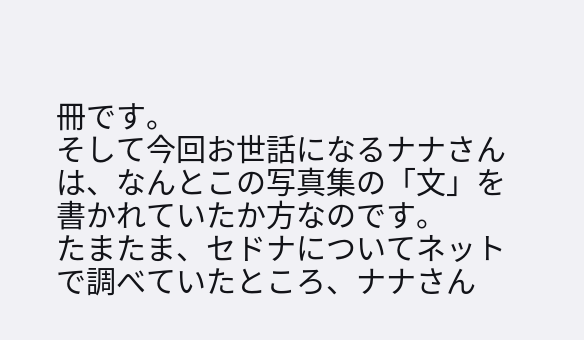冊です。
そして今回お世話になるナナさんは、なんとこの写真集の「文」を書かれていたか方なのです。
たまたま、セドナについてネットで調べていたところ、ナナさん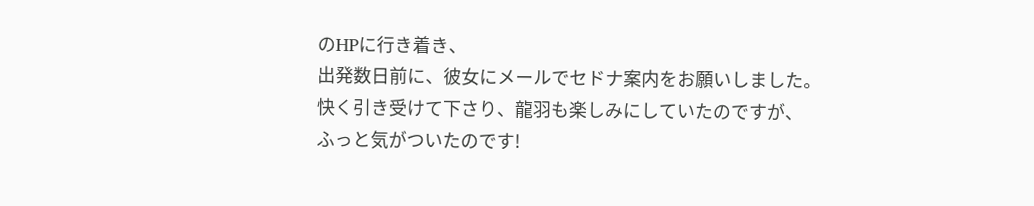のHPに行き着き、
出発数日前に、彼女にメールでセドナ案内をお願いしました。
快く引き受けて下さり、龍羽も楽しみにしていたのですが、
ふっと気がついたのです!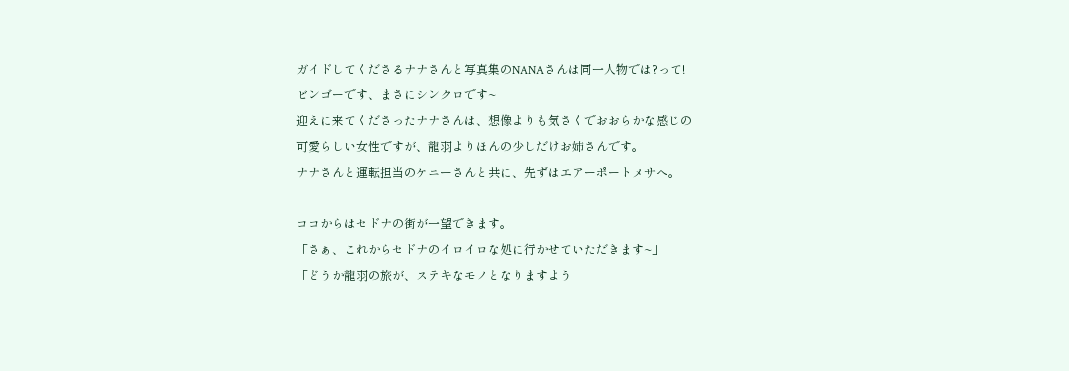ガイドしてくださるナナさんと写真集のNANAさんは同一人物では?って!
ビンゴーです、まさにシンクロです~
迎えに来てくださったナナさんは、想像よりも気さくでおおらかな感じの
可愛らしい女性ですが、龍羽よりほんの少しだけお姉さんです。
ナナさんと運転担当のケニーさんと共に、先ずはエアーポートメサへ。

ココからはセドナの街が一望できます。
「さぁ、これからセドナのイロイロな処に行かせていただきます~」
「どうか龍羽の旅が、ステキなモノとなりますよう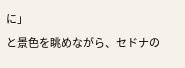に」
と景色を眺めながら、セドナの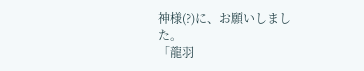神様(?)に、お願いしました。
「龍羽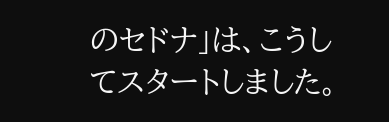のセドナ」は、こうしてスタートしました。